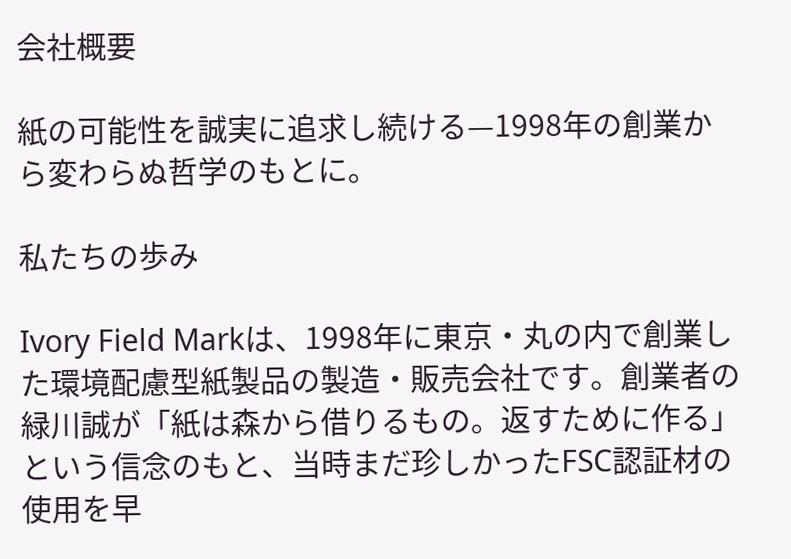会社概要

紙の可能性を誠実に追求し続ける—1998年の創業から変わらぬ哲学のもとに。

私たちの歩み

Ivory Field Markは、1998年に東京・丸の内で創業した環境配慮型紙製品の製造・販売会社です。創業者の緑川誠が「紙は森から借りるもの。返すために作る」という信念のもと、当時まだ珍しかったFSC認証材の使用を早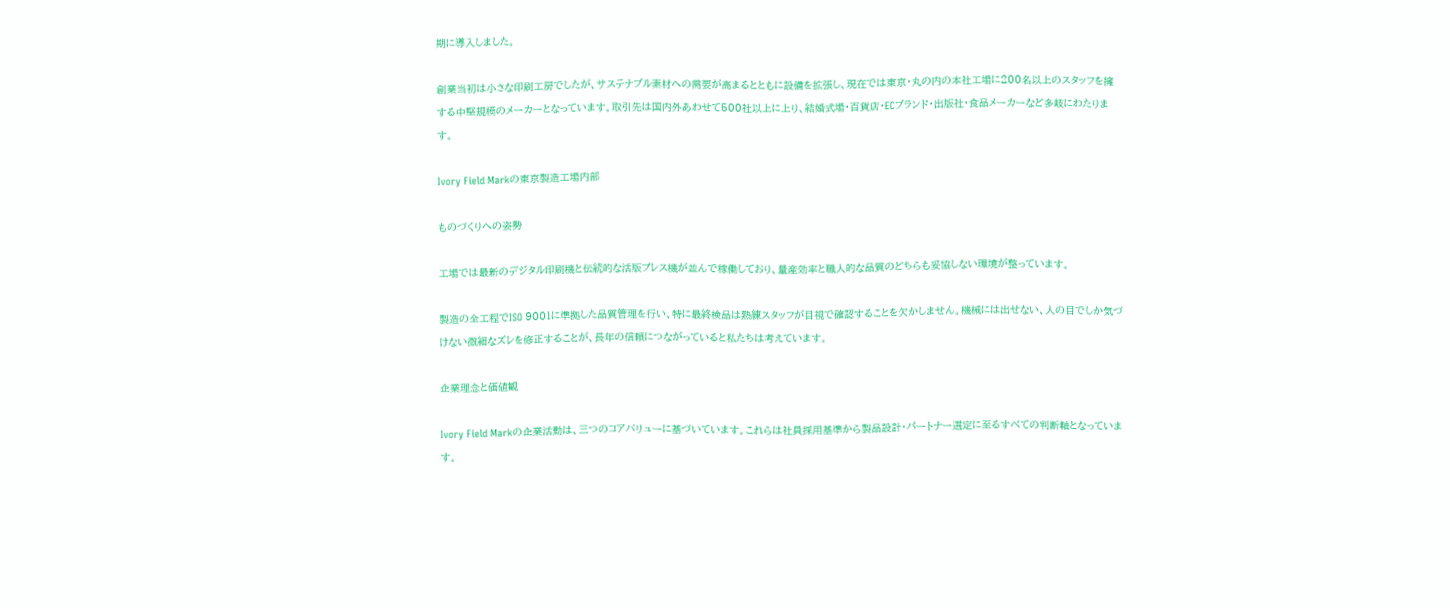期に導入しました。

創業当初は小さな印刷工房でしたが、サステナブル素材への需要が高まるとともに設備を拡張し、現在では東京・丸の内の本社工場に200名以上のスタッフを擁する中堅規模のメーカーとなっています。取引先は国内外あわせて500社以上に上り、結婚式場・百貨店・ECブランド・出版社・食品メーカーなど多岐にわたります。

Ivory Field Markの東京製造工場内部

ものづくりへの姿勢

工場では最新のデジタル印刷機と伝統的な活版プレス機が並んで稼働しており、量産効率と職人的な品質のどちらも妥協しない環境が整っています。

製造の全工程でISO 9001に準拠した品質管理を行い、特に最終検品は熟練スタッフが目視で確認することを欠かしません。機械には出せない、人の目でしか気づけない微細なズレを修正することが、長年の信頼につながっていると私たちは考えています。

企業理念と価値観

Ivory Field Markの企業活動は、三つのコアバリューに基づいています。これらは社員採用基準から製品設計・パートナー選定に至るすべての判断軸となっています。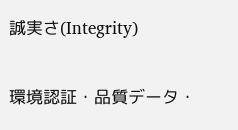誠実さ(Integrity)

環境認証・品質データ・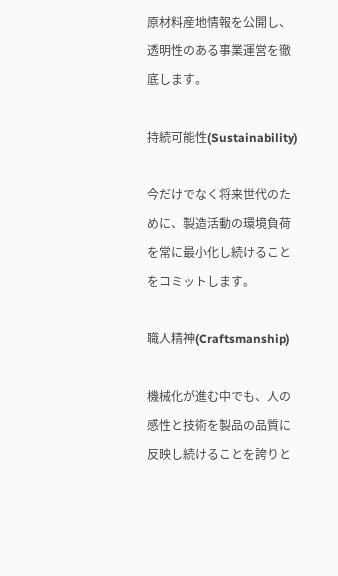原材料産地情報を公開し、透明性のある事業運営を徹底します。

持続可能性(Sustainability)

今だけでなく将来世代のために、製造活動の環境負荷を常に最小化し続けることをコミットします。

職人精神(Craftsmanship)

機械化が進む中でも、人の感性と技術を製品の品質に反映し続けることを誇りと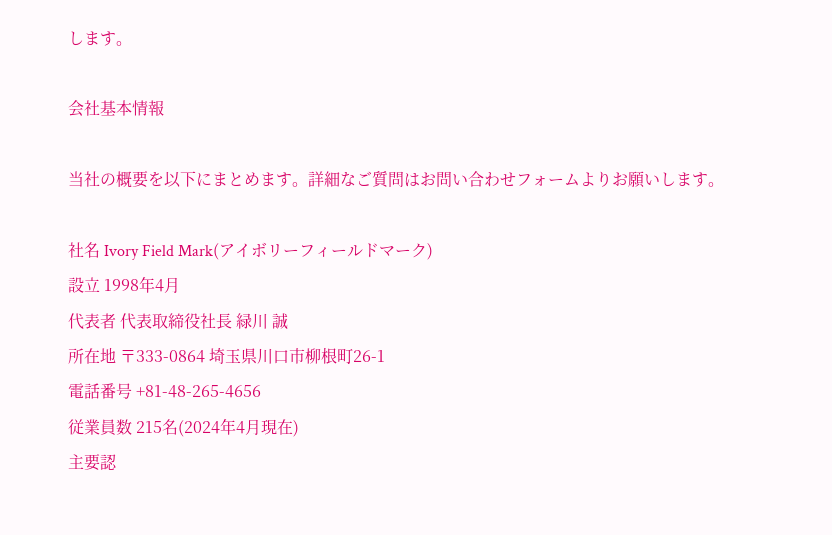します。

会社基本情報

当社の概要を以下にまとめます。詳細なご質問はお問い合わせフォームよりお願いします。

社名 Ivory Field Mark(アイボリーフィールドマーク)
設立 1998年4月
代表者 代表取締役社長 緑川 誠
所在地 〒333-0864 埼玉県川口市柳根町26-1
電話番号 +81-48-265-4656
従業員数 215名(2024年4月現在)
主要認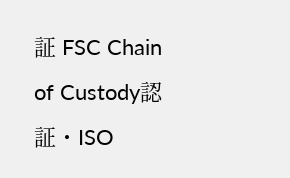証 FSC Chain of Custody認証・ISO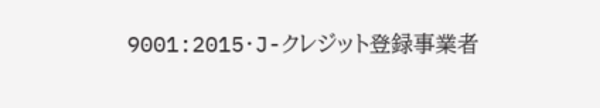9001:2015・J-クレジット登録事業者